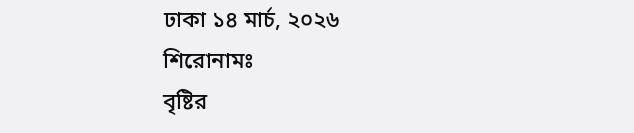ঢাকা ১৪ মার্চ, ২০২৬
শিরোনামঃ
বৃষ্টির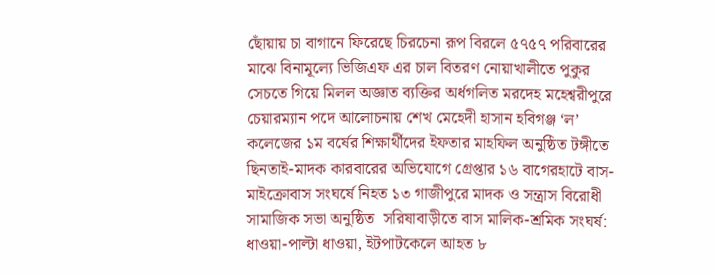ছোঁয়ায় চা বাগানে ফিরেছে চিরচেনা রূপ বিরলে ৫৭৫৭ পরিবারের মাঝে বিনামূল্যে ভিজিএফ এর চাল বিতরণ নোয়াখালীতে পুকুর সেচতে গিয়ে মিলল অজ্ঞাত ব্যক্তির অর্ধগলিত মরদেহ মহেশ্বরীপুরে চেয়ারম্যান পদে আলোচনায় শেখ মেহেদী হাসান হবিগঞ্জ ‘ল’ কলেজের ১ম বর্ষের শিক্ষার্থীদের ইফতার মাহফিল অনুষ্ঠিত টঙ্গীতে ছিনতাই-মাদক কারবারের অভিযোগে গ্রেপ্তার ১৬ বাগেরহাটে বাস-মাইক্রোবাস সংঘর্ষে নিহত ১৩ গাজীপুরে মাদক ও সন্ত্রাস বিরোধী সামাজিক সভা অনুষ্ঠিত  সরিষাবাড়ীতে বাস মালিক-শ্রমিক সংঘর্ষ: ধাওয়া-পাল্টা ধাওয়া, ইটপাটকেলে আহত ৮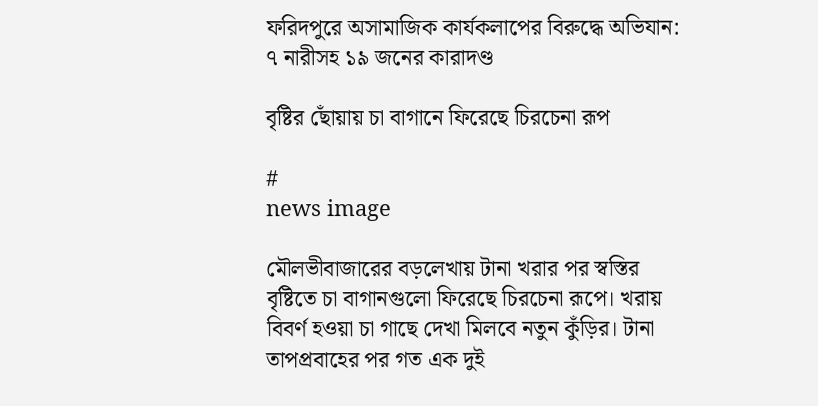ফরিদপুরে অসামাজিক কার্যকলাপের বিরুদ্ধে অভিযান: ৭ নারীসহ ১৯ জনের কারাদণ্ড

বৃষ্টির ছোঁয়ায় চা বাগানে ফিরেছে চিরচেনা রূপ

#
news image

মৌলভীবাজারের বড়লেখায় টানা খরার পর স্বস্তির বৃষ্টিতে চা বাগানগুলো ফিরেছে চিরচেনা রূপে। খরায় বিবর্ণ হওয়া চা গাছে দেখা মিলবে নতুন কুঁড়ির। টানা তাপপ্রবাহের পর গত এক দুই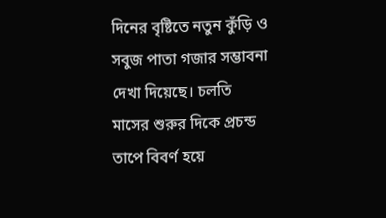দিনের বৃষ্টিতে নতুন কুঁড়ি ও সবুজ পাতা গজার সম্ভাবনা দেখা দিয়েছে। চলতি মাসের শুরুর দিকে প্রচন্ড তাপে বিবর্ণ হয়ে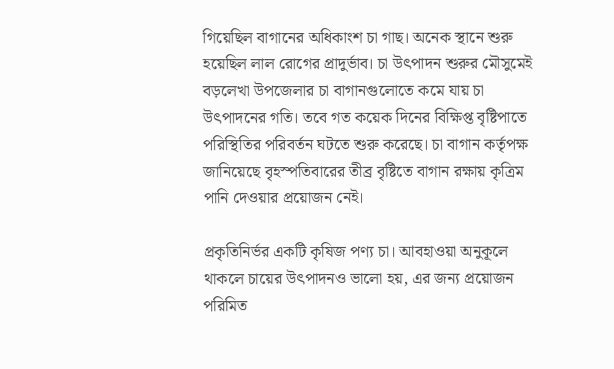গিয়েছিল বাগানের অধিকাংশ চা গাছ। অনেক স্থানে শুরু হয়েছিল লাল রোগের প্রাদুর্ভাব। চা উৎপাদন শুরুর মৌসুমেই বড়লেখা উপজেলার চা বাগানগুলোতে কমে যায় চা উৎপাদনের গতি। তবে গত কয়েক দিনের বিক্ষিপ্ত বৃষ্টিপাতে পরিস্থিতির পরিবর্তন ঘটতে শুরু করেছে। চা বাগান কর্তৃপক্ষ জানিয়েছে বৃহস্পতিবারের তীব্র বৃষ্টিতে বাগান রক্ষায় কৃত্রিম পানি দেওয়ার প্রয়োজন নেই।

প্রকৃতিনির্ভর একটি কৃষিজ পণ্য চা। আবহাওয়া অনুকূলে থাকলে চায়ের উৎপাদনও ভালো হয়, এর জন্য প্রয়োজন পরিমিত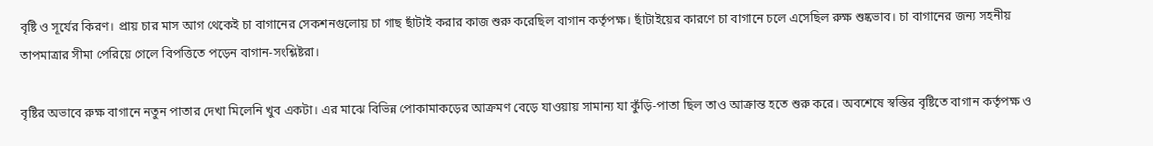বৃষ্টি ও সূর্যের কিরণ। প্রায় চার মাস আগ থেকেই চা বাগানের সেকশনগুলোয় চা গাছ ছাঁটাই করার কাজ শুরু করেছিল বাগান কর্তৃপক্ষ। ছাঁটাইয়ের কারণে চা বাগানে চলে এসেছিল রুক্ষ শুষ্কভাব। চা বাগানের জন্য সহনীয় তাপমাত্রার সীমা পেরিয়ে গেলে বিপত্তিতে পড়েন বাগান-সংশ্লিষ্টরা।

বৃষ্টির অভাবে রুক্ষ বাগানে নতুন পাতার দেখা মিলেনি খুব একটা। এর মাঝে বিভিন্ন পোকামাকড়ের আক্রমণ বেড়ে যাওয়ায় সামান্য যা কুঁড়ি-পাতা ছিল তাও আক্রান্ত হতে শুরু করে। অবশেষে স্বস্তির বৃষ্টিতে বাগান কর্তৃপক্ষ ও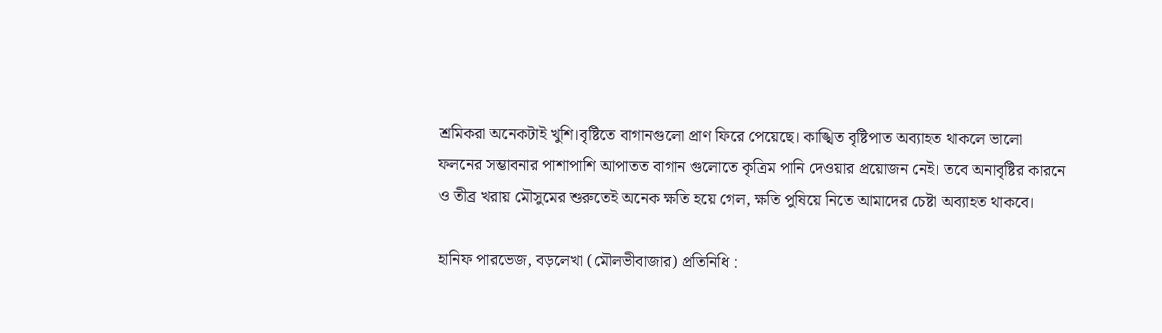শ্রমিকরা অনেকটাই খুশি।বৃষ্টিতে বাগানগুলো প্রাণ ফিরে পেয়েছে। কাঙ্খিত বৃষ্টিপাত অব্যাহত থাকলে ভালো ফলনের সম্ভাবনার পাশাপাশি আপাতত বাগান গুলোতে কৃত্রিম পানি দেওয়ার প্রয়োজন নেই। তবে অনাবৃষ্টির কারনে ও তীব্র খরায় মৌসুমের শুরুতেই অনেক ক্ষতি হয়ে গেল, ক্ষতি পুষিয়ে নিতে আমাদের চেষ্টা অব্যাহত থাকবে।

হানিফ পারভেজ, বড়লেখা (মৌলভীবাজার) প্রতিনিধি :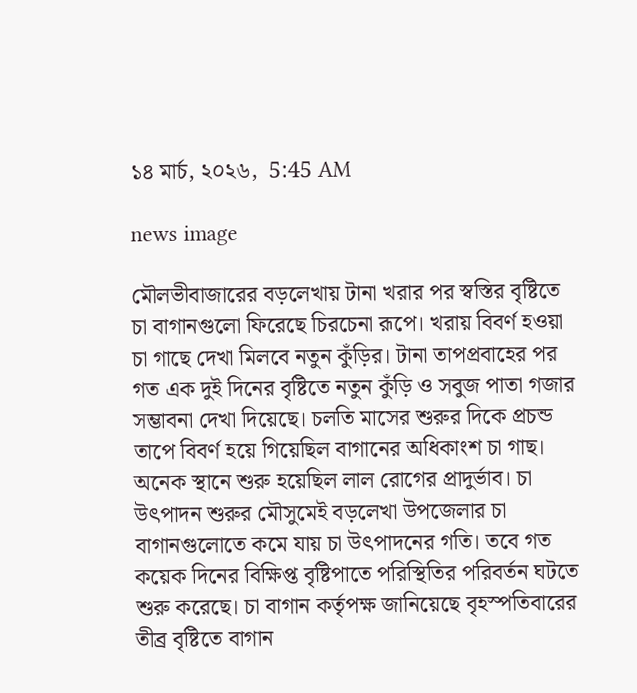১৪ মার্চ, ২০২৬,  5:45 AM

news image

মৌলভীবাজারের বড়লেখায় টানা খরার পর স্বস্তির বৃষ্টিতে চা বাগানগুলো ফিরেছে চিরচেনা রূপে। খরায় বিবর্ণ হওয়া চা গাছে দেখা মিলবে নতুন কুঁড়ির। টানা তাপপ্রবাহের পর গত এক দুই দিনের বৃষ্টিতে নতুন কুঁড়ি ও সবুজ পাতা গজার সম্ভাবনা দেখা দিয়েছে। চলতি মাসের শুরুর দিকে প্রচন্ড তাপে বিবর্ণ হয়ে গিয়েছিল বাগানের অধিকাংশ চা গাছ। অনেক স্থানে শুরু হয়েছিল লাল রোগের প্রাদুর্ভাব। চা উৎপাদন শুরুর মৌসুমেই বড়লেখা উপজেলার চা বাগানগুলোতে কমে যায় চা উৎপাদনের গতি। তবে গত কয়েক দিনের বিক্ষিপ্ত বৃষ্টিপাতে পরিস্থিতির পরিবর্তন ঘটতে শুরু করেছে। চা বাগান কর্তৃপক্ষ জানিয়েছে বৃহস্পতিবারের তীব্র বৃষ্টিতে বাগান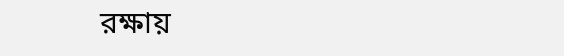রক্ষায়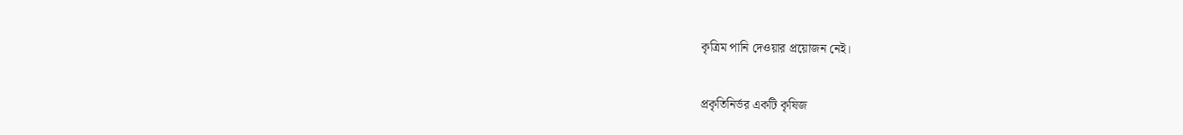কৃত্রিম পানি দেওয়ার প্রয়োজন নেই।

প্রকৃতিনির্ভর একটি কৃষিজ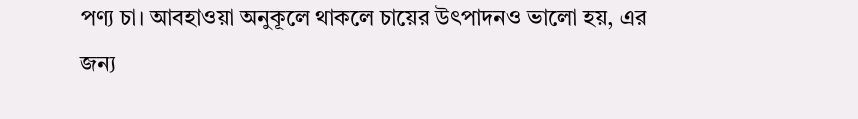পণ্য চা। আবহাওয়া অনুকূলে থাকলে চায়ের উৎপাদনও ভালো হয়, এর জন্য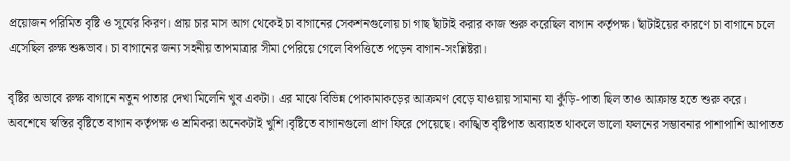প্রয়োজন পরিমিত বৃষ্টি ও সূর্যের কিরণ। প্রায় চার মাস আগ থেকেই চা বাগানের সেকশনগুলোয় চা গাছ ছাঁটাই করার কাজ শুরু করেছিল বাগান কর্তৃপক্ষ। ছাঁটাইয়ের কারণে চা বাগানে চলে এসেছিল রুক্ষ শুষ্কভাব। চা বাগানের জন্য সহনীয় তাপমাত্রার সীমা পেরিয়ে গেলে বিপত্তিতে পড়েন বাগান-সংশ্লিষ্টরা।

বৃষ্টির অভাবে রুক্ষ বাগানে নতুন পাতার দেখা মিলেনি খুব একটা। এর মাঝে বিভিন্ন পোকামাকড়ের আক্রমণ বেড়ে যাওয়ায় সামান্য যা কুঁড়ি-পাতা ছিল তাও আক্রান্ত হতে শুরু করে। অবশেষে স্বস্তির বৃষ্টিতে বাগান কর্তৃপক্ষ ও শ্রমিকরা অনেকটাই খুশি।বৃষ্টিতে বাগানগুলো প্রাণ ফিরে পেয়েছে। কাঙ্খিত বৃষ্টিপাত অব্যাহত থাকলে ভালো ফলনের সম্ভাবনার পাশাপাশি আপাতত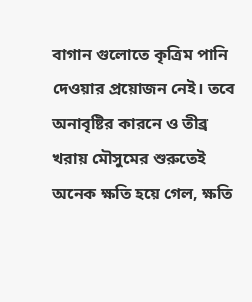বাগান গুলোতে কৃত্রিম পানি দেওয়ার প্রয়োজন নেই। তবে অনাবৃষ্টির কারনে ও তীব্র খরায় মৌসুমের শুরুতেই অনেক ক্ষতি হয়ে গেল, ক্ষতি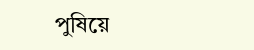পুষিয়ে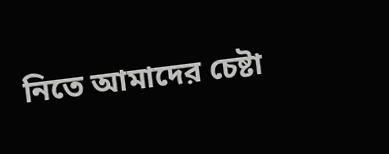নিতে আমাদের চেষ্টা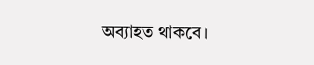অব্যাহত থাকবে।